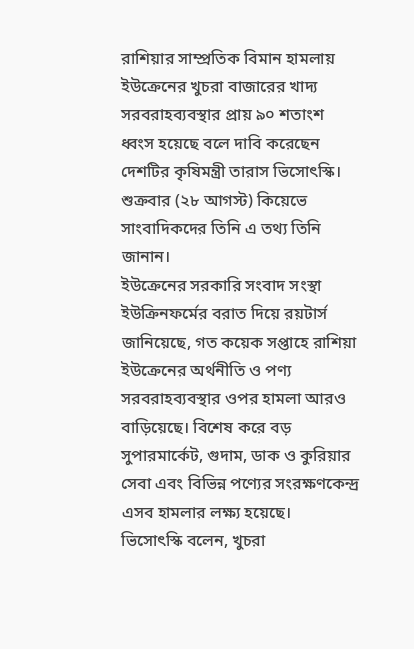রাশিয়ার সাম্প্রতিক বিমান হামলায় ইউক্রেনের খুচরা বাজারের খাদ্য সরবরাহব্যবস্থার প্রায় ৯০ শতাংশ ধ্বংস হয়েছে বলে দাবি করেছেন দেশটির কৃষিমন্ত্রী তারাস ভিসোৎস্কি।
শুক্রবার (২৮ আগস্ট) কিয়েভে সাংবাদিকদের তিনি এ তথ্য তিনি জানান।
ইউক্রেনের সরকারি সংবাদ সংস্থা ইউক্রিনফর্মের বরাত দিয়ে রয়টার্স জানিয়েছে, গত কয়েক সপ্তাহে রাশিয়া ইউক্রেনের অর্থনীতি ও পণ্য সরবরাহব্যবস্থার ওপর হামলা আরও বাড়িয়েছে। বিশেষ করে বড় সুপারমার্কেট, গুদাম, ডাক ও কুরিয়ার সেবা এবং বিভিন্ন পণ্যের সংরক্ষণকেন্দ্র এসব হামলার লক্ষ্য হয়েছে।
ভিসোৎস্কি বলেন, খুচরা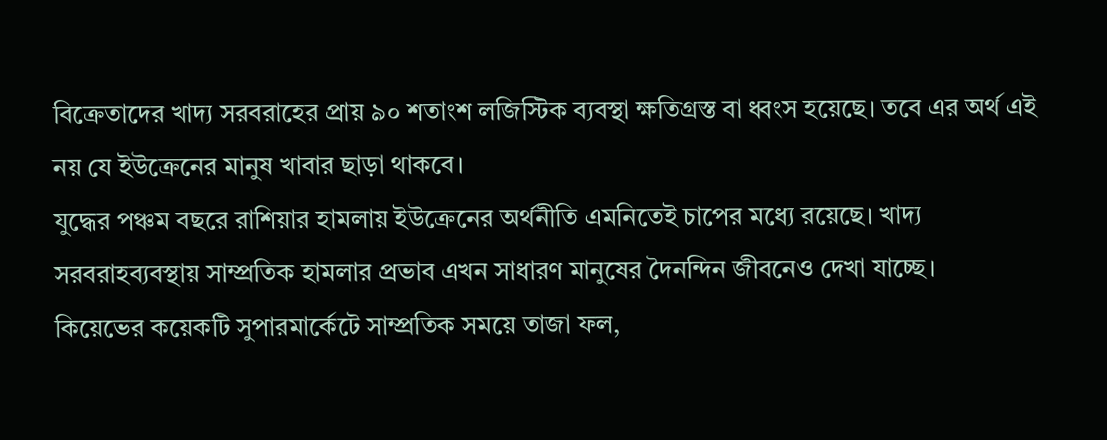বিক্রেতাদের খাদ্য সরবরাহের প্রায় ৯০ শতাংশ লজিস্টিক ব্যবস্থা ক্ষতিগ্রস্ত বা ধ্বংস হয়েছে। তবে এর অর্থ এই নয় যে ইউক্রেনের মানুষ খাবার ছাড়া থাকবে।
যুদ্ধের পঞ্চম বছরে রাশিয়ার হামলায় ইউক্রেনের অর্থনীতি এমনিতেই চাপের মধ্যে রয়েছে। খাদ্য সরবরাহব্যবস্থায় সাম্প্রতিক হামলার প্রভাব এখন সাধারণ মানুষের দৈনন্দিন জীবনেও দেখা যাচ্ছে।
কিয়েভের কয়েকটি সুপারমার্কেটে সাম্প্রতিক সময়ে তাজা ফল,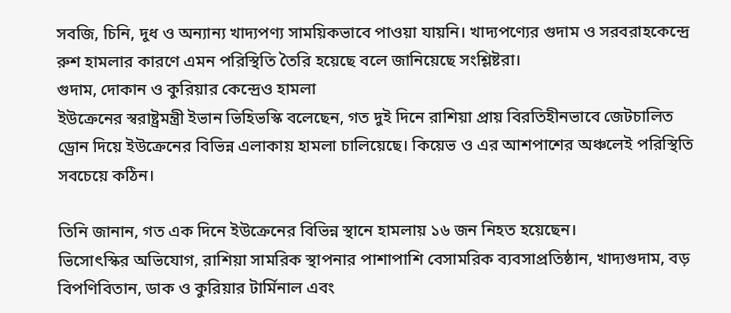সবজি, চিনি, দুধ ও অন্যান্য খাদ্যপণ্য সাময়িকভাবে পাওয়া যায়নি। খাদ্যপণ্যের গুদাম ও সরবরাহকেন্দ্রে রুশ হামলার কারণে এমন পরিস্থিতি তৈরি হয়েছে বলে জানিয়েছে সংশ্লিষ্টরা।
গুদাম, দোকান ও কুরিয়ার কেন্দ্রেও হামলা
ইউক্রেনের স্বরাষ্ট্রমন্ত্রী ইভান ভিহিভস্কি বলেছেন, গত দুই দিনে রাশিয়া প্রায় বিরতিহীনভাবে জেটচালিত ড্রোন দিয়ে ইউক্রেনের বিভিন্ন এলাকায় হামলা চালিয়েছে। কিয়েভ ও এর আশপাশের অঞ্চলেই পরিস্থিতি সবচেয়ে কঠিন।

তিনি জানান, গত এক দিনে ইউক্রেনের বিভিন্ন স্থানে হামলায় ১৬ জন নিহত হয়েছেন।
ভিসোৎস্কির অভিযোগ, রাশিয়া সামরিক স্থাপনার পাশাপাশি বেসামরিক ব্যবসাপ্রতিষ্ঠান, খাদ্যগুদাম, বড় বিপণিবিতান, ডাক ও কুরিয়ার টার্মিনাল এবং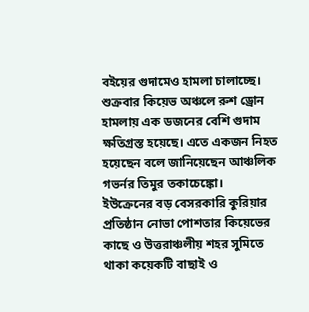বইয়ের গুদামেও হামলা চালাচ্ছে।
শুক্রবার কিয়েভ অঞ্চলে রুশ ড্রোন হামলায় এক ডজনের বেশি গুদাম ক্ষতিগ্রস্ত হয়েছে। এতে একজন নিহত হয়েছেন বলে জানিয়েছেন আঞ্চলিক গভর্নর তিমুর তকাচেঙ্কো।
ইউক্রেনের বড় বেসরকারি কুরিয়ার প্রতিষ্ঠান নোভা পোশতার কিয়েভের কাছে ও উত্তরাঞ্চলীয় শহর সুমিতে থাকা কয়েকটি বাছাই ও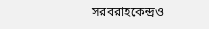সরবরাহকেন্দ্রও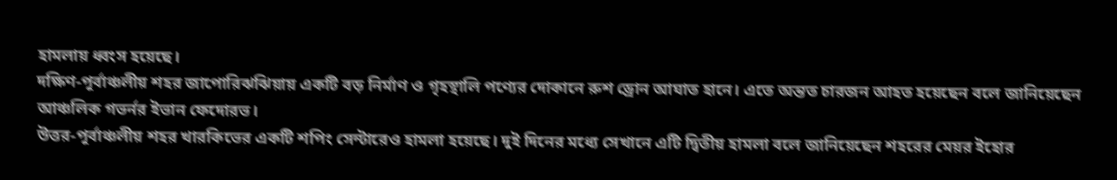হামলায় ধ্বংস হয়েছে।
দক্ষিণ-পূর্বাঞ্চলীয় শহর জাপোরিঝঝিয়ায় একটি বড় নির্মাণ ও গৃহস্থালি পণ্যের দোকানে রুশ ড্রোন আঘাত হানে। এতে অন্তত চারজন আহত হয়েছেন বলে জানিয়েছেন আঞ্চলিক গভর্নর ইভান ফেদোরভ।
উত্তর-পূর্বাঞ্চলীয় শহর খারকিভের একটি শপিং সেন্টারেও হামলা হয়েছে। দুই দিনের মধ্যে সেখানে এটি দ্বিতীয় হামলা বলে জানিয়েছেন শহরের মেয়র ইহোর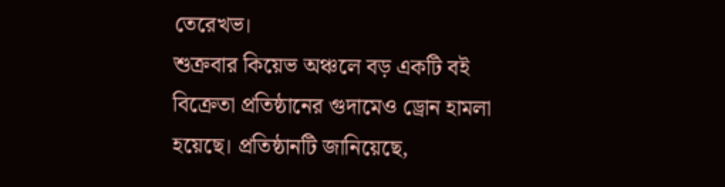তেরেখভ।
শুক্রবার কিয়েভ অঞ্চলে বড় একটি বই বিক্রেতা প্রতিষ্ঠানের গুদামেও ড্রোন হামলা হয়েছে। প্রতিষ্ঠানটি জানিয়েছে,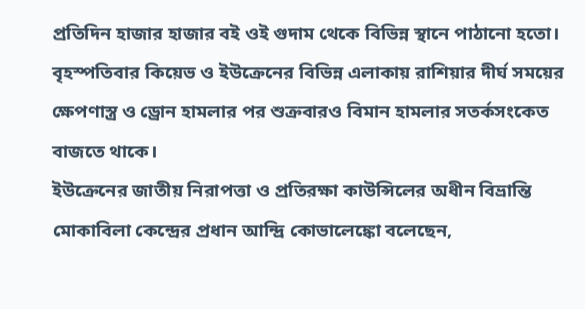প্রতিদিন হাজার হাজার বই ওই গুদাম থেকে বিভিন্ন স্থানে পাঠানো হতো।
বৃহস্পতিবার কিয়েভ ও ইউক্রেনের বিভিন্ন এলাকায় রাশিয়ার দীর্ঘ সময়ের ক্ষেপণাস্ত্র ও ড্রোন হামলার পর শুক্রবারও বিমান হামলার সতর্কসংকেত বাজতে থাকে।
ইউক্রেনের জাতীয় নিরাপত্তা ও প্রতিরক্ষা কাউন্সিলের অধীন বিভ্রান্তি মোকাবিলা কেন্দ্রের প্রধান আন্দ্রি কোভালেঙ্কো বলেছেন,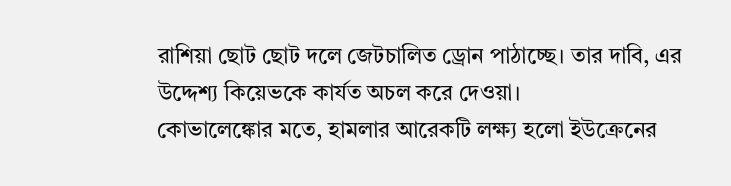রাশিয়া ছোট ছোট দলে জেটচালিত ড্রোন পাঠাচ্ছে। তার দাবি, এর উদ্দেশ্য কিয়েভকে কার্যত অচল করে দেওয়া।
কোভালেঙ্কোর মতে, হামলার আরেকটি লক্ষ্য হলো ইউক্রেনের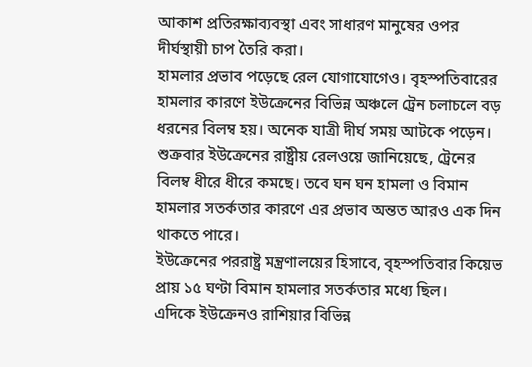আকাশ প্রতিরক্ষাব্যবস্থা এবং সাধারণ মানুষের ওপর দীর্ঘস্থায়ী চাপ তৈরি করা।
হামলার প্রভাব পড়েছে রেল যোগাযোগেও। বৃহস্পতিবারের হামলার কারণে ইউক্রেনের বিভিন্ন অঞ্চলে ট্রেন চলাচলে বড় ধরনের বিলম্ব হয়। অনেক যাত্রী দীর্ঘ সময় আটকে পড়েন। শুক্রবার ইউক্রেনের রাষ্ট্রীয় রেলওয়ে জানিয়েছে, ট্রেনের বিলম্ব ধীরে ধীরে কমছে। তবে ঘন ঘন হামলা ও বিমান হামলার সতর্কতার কারণে এর প্রভাব অন্তত আরও এক দিন থাকতে পারে।
ইউক্রেনের পররাষ্ট্র মন্ত্রণালয়ের হিসাবে, বৃহস্পতিবার কিয়েভ প্রায় ১৫ ঘণ্টা বিমান হামলার সতর্কতার মধ্যে ছিল।
এদিকে ইউক্রেনও রাশিয়ার বিভিন্ন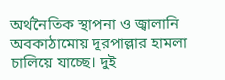অর্থনৈতিক স্থাপনা ও জ্বালানি অবকাঠামোয় দূরপাল্লার হামলা চালিয়ে যাচ্ছে। দুই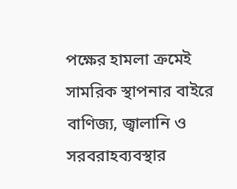পক্ষের হামলা ক্রমেই সামরিক স্থাপনার বাইরে বাণিজ্য, জ্বালানি ও সরবরাহব্যবস্থার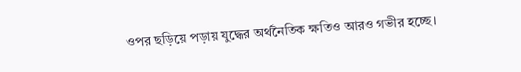ওপর ছড়িয়ে পড়ায় যুদ্ধের অর্থনৈতিক ক্ষতিও আরও গভীর হচ্ছে।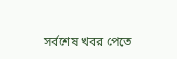সর্বশেষ খবর পেতে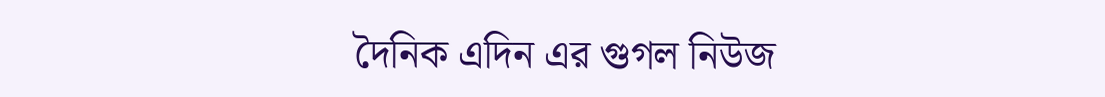দৈনিক এদিন এর গুগল নিউজ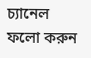চ্যানেল ফলো করুন